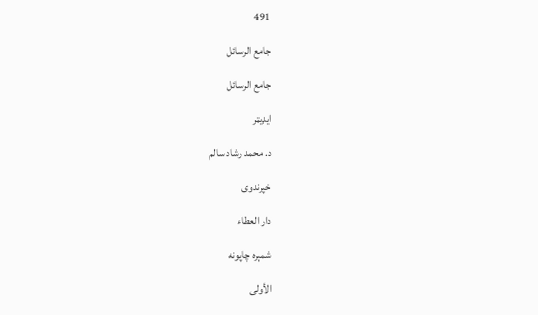491

جامع الرسائل

جامع الرسائل

ایډیټر

د. محمد رشاد سالم

خپرندوی

دار العطاء

شمېره چاپونه

الأولى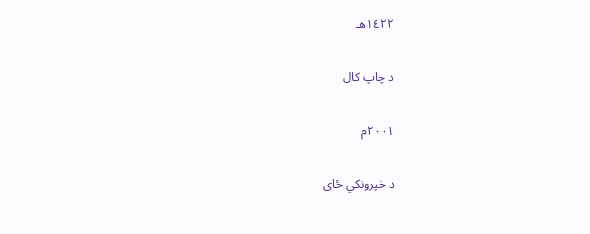١٤٢٢هـ

د چاپ کال

٢٠٠١م

د خپرونکي ځای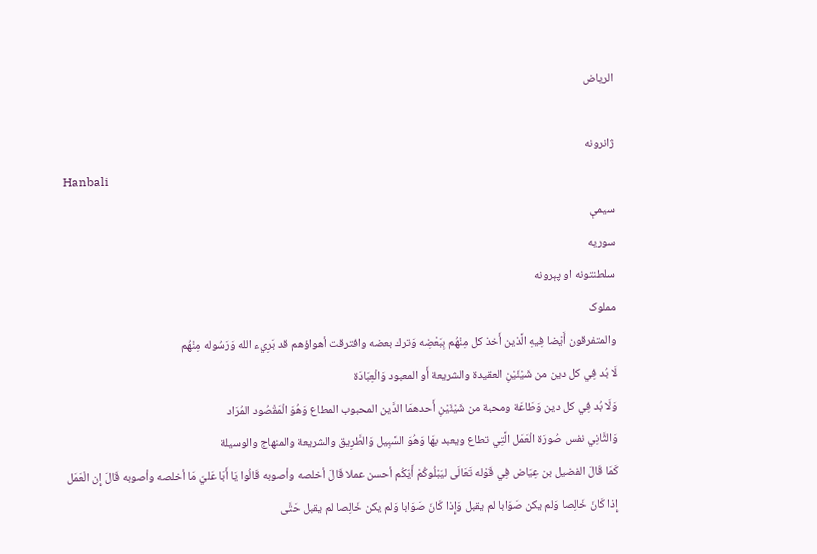الرياض

ژانرونه
Hanbali
سیمې
سوریه
سلطنتونه او پېرونه
مملوک
والمتفرقون أَيْضا فِيهِ الَّذين أَخذ كل مِنْهُم بِبَعْضِه وَترك بعضه وافترقت أهواؤهم قد بَرِيء الله وَرَسُوله مِنْهُم
لَا بُد فِي كل دين من شَيْئَيْنِ العقيدة والشريعة أَو المعبود وَالْعِبَادَة
وَلَا بُد فِي كل دين وَطَاعَة ومحبة من شَيْئَيْنِ أَحدهمَا الدَّين المحبوب المطاع وَهُوَ الْمَقْصُود المُرَاد
وَالثَّانِي نفس صُورَة الْعَمَل الَّتِي تطاع ويعبد بهَا وَهُوَ السَّبِيل وَالطَّرِيق والشريعة والمنهاج والوسيلة
كَمَا قَالَ الفضيل بن عِيَاض فِي قَوْله تَعَالَى ليَبْلُوكُمْ أَيّكُم أحسن عملا قَالَ أخلصه وأصوبه قَالُوا يَا أَبَا عَليّ مَا أخلصه وأصوبه قَالَ إِن الْعَمَل إِذا كَانَ خَالِصا وَلم يكن صَوَابا لم يقبل وَإِذا كَانَ صَوَابا وَلم يكن خَالِصا لم يقبل حَتَّى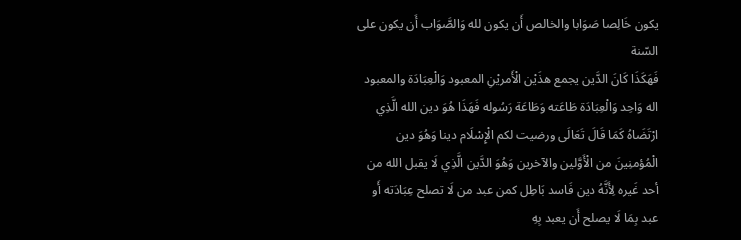يكون خَالِصا صَوَابا والخالص أَن يكون لله وَالصَّوَاب أَن يكون على السّنة
فَهَكَذَا كَانَ الدَّين يجمع هذَيْن الْأَمريْنِ المعبود وَالْعِبَادَة والمعبود اله وَاحِد وَالْعِبَادَة طَاعَته وَطَاعَة رَسُوله فَهَذَا هُوَ دين الله الَّذِي ارْتَضَاهُ كَمَا قَالَ تَعَالَى ورضيت لكم الْإِسْلَام دينا وَهُوَ دين الْمُؤمنِينَ من الْأَوَّلين والآخرين وَهُوَ الدَّين الَّذِي لَا يقبل الله من أحد غَيره لِأَنَّهُ دين فَاسد بَاطِل كمن عبد من لَا تصلح عِبَادَته أَو عبد بِمَا لَا يصلح أَن يعبد بِهِ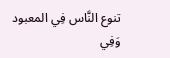تنوع النَّاس فِي المعبود وَفِي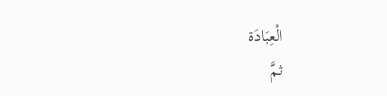الْعِبَادَة
ثمَّ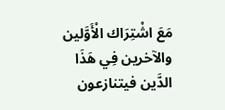مَعَ اشْتِرَاك الْأَوَّلين والآخرين فِي هَذَا الدَّين فيتنازعون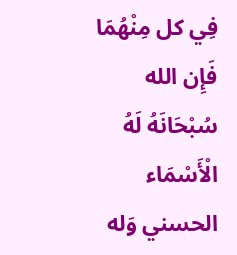فِي كل مِنْهُمَا فَإِن الله سُبْحَانَهُ لَهُ الْأَسْمَاء الحسني وَله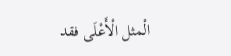الْمثل الْأَعْلَى فقد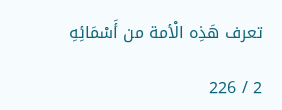تعرف هَذِه الْأمة من أَسْمَائِهِ

2 / 226